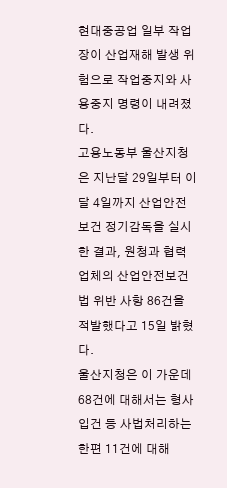현대중공업 일부 작업장이 산업재해 발생 위험으로 작업중지와 사용중지 명령이 내려졌다.
고용노동부 울산지청은 지난달 29일부터 이달 4일까지 산업안전보건 정기감독을 실시한 결과, 원청과 협력업체의 산업안전보건법 위반 사항 86건을 적발했다고 15일 밝혔다.
울산지청은 이 가운데 68건에 대해서는 형사입건 등 사법처리하는 한편 11건에 대해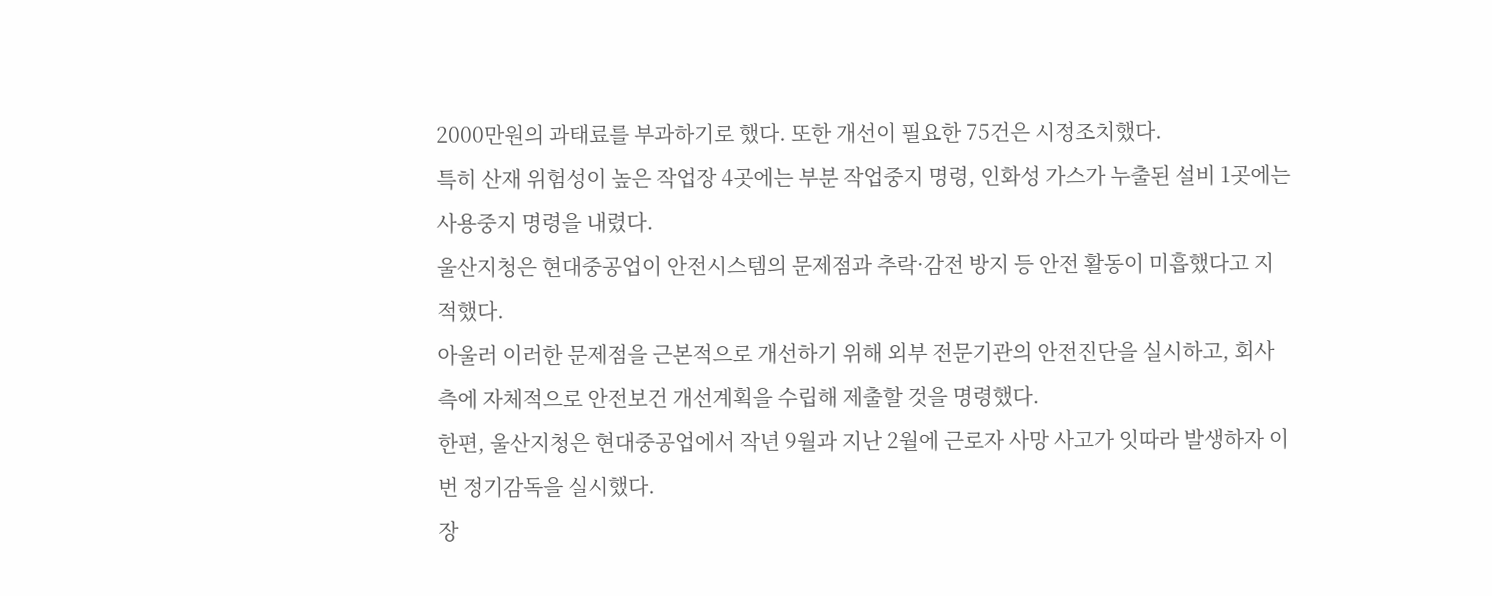2000만원의 과태료를 부과하기로 했다. 또한 개선이 필요한 75건은 시정조치했다.
특히 산재 위험성이 높은 작업장 4곳에는 부분 작업중지 명령, 인화성 가스가 누출된 설비 1곳에는 사용중지 명령을 내렸다.
울산지청은 현대중공업이 안전시스템의 문제점과 추락·감전 방지 등 안전 활동이 미흡했다고 지적했다.
아울러 이러한 문제점을 근본적으로 개선하기 위해 외부 전문기관의 안전진단을 실시하고, 회사 측에 자체적으로 안전보건 개선계획을 수립해 제출할 것을 명령했다.
한편, 울산지청은 현대중공업에서 작년 9월과 지난 2월에 근로자 사망 사고가 잇따라 발생하자 이번 정기감독을 실시했다.
장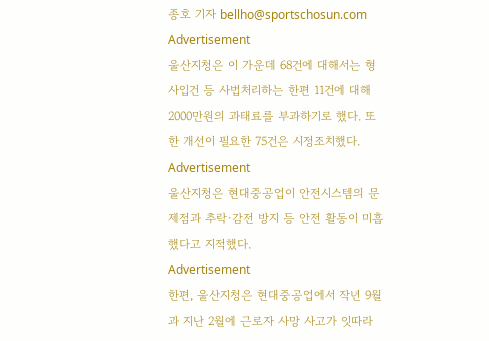종호 기자 bellho@sportschosun.com
Advertisement
울산지청은 이 가운데 68건에 대해서는 형사입건 등 사법처리하는 한편 11건에 대해 2000만원의 과태료를 부과하기로 했다. 또한 개선이 필요한 75건은 시정조치했다.
Advertisement
울산지청은 현대중공업이 안전시스템의 문제점과 추락·감전 방지 등 안전 활동이 미흡했다고 지적했다.
Advertisement
한편, 울산지청은 현대중공업에서 작년 9월과 지난 2월에 근로자 사망 사고가 잇따라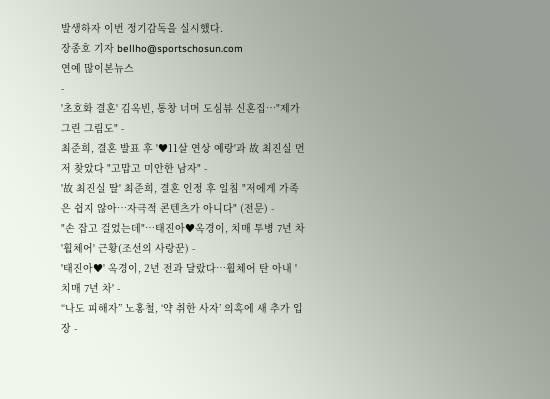발생하자 이번 정기감독을 실시했다.
장종호 기자 bellho@sportschosun.com
연예 많이본뉴스
-
'초호화 결혼' 김옥빈, 통창 너머 도심뷰 신혼집…"제가 그린 그림도" -
최준희, 결혼 발표 후 '♥11살 연상 예랑'과 故 최진실 먼저 찾았다 "고맙고 미안한 남자" -
'故 최진실 딸' 최준희, 결혼 인정 후 일침 "저에게 가족은 쉽지 않아…자극적 콘텐츠가 아니다" (전문) -
"손 잡고 걸었는데"…태진아♥옥경이, 치매 투병 7년 차 '휠체어' 근황(조선의 사랑꾼) -
'태진아♥' 옥경이, 2년 전과 달랐다…휠체어 탄 아내 '치매 7년 차' -
“나도 피해자” 노홍철, ‘약 취한 사자’ 의혹에 새 추가 입장 -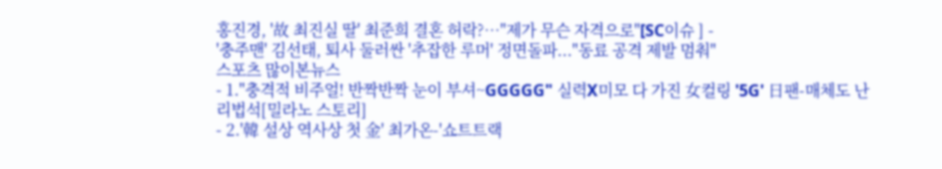홍진경, '故 최진실 딸' 최준희 결혼 허락?…"제가 무슨 자격으로"[SC이슈 ] -
'충주맨' 김선태, 퇴사 둘러싼 '추잡한 루머' 정면돌파..."동료 공격 제발 멈춰"
스포츠 많이본뉴스
- 1."충격적 비주얼! 반짝반짝 눈이 부셔~GGGGG" 실력X미모 다 가진 女컬링 '5G' 日팬-매체도 난리법석[밀라노 스토리]
- 2.'韓 설상 역사상 첫 金' 최가온-'쇼트트랙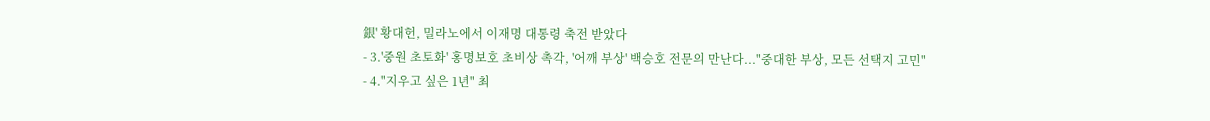銀' 황대헌, 밀라노에서 이재명 대통령 축전 받았다
- 3.'중원 초토화' 홍명보호 초비상 촉각, '어깨 부상' 백승호 전문의 만난다..."중대한 부상, 모든 선택지 고민"
- 4."지우고 싶은 1년" 최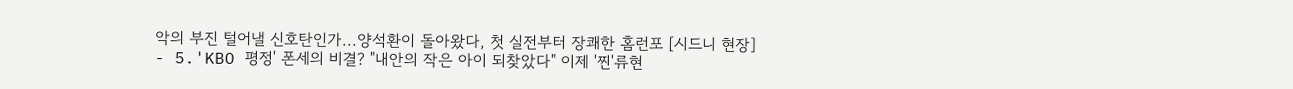악의 부진 털어낼 신호탄인가...양석환이 돌아왔다, 첫 실전부터 장쾌한 홈런포 [시드니 현장]
- 5.'KBO 평정' 폰세의 비결? "내안의 작은 아이 되찾았다" 이제 '찐'류현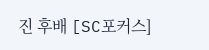진 후배 [SC포커스]